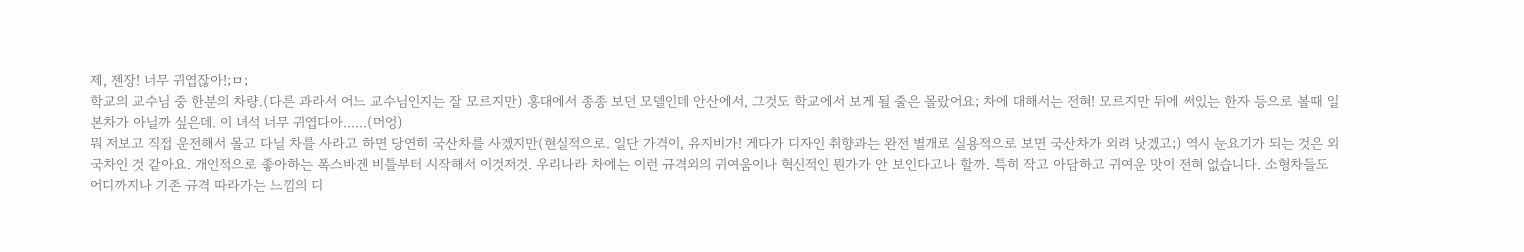제, 젠장! 너무 귀엽잖아!;ㅁ;
학교의 교수님 중 한분의 차량.(다른 과라서 어느 교수님인지는 잘 모르지만) 홍대에서 종종 보던 모델인데 안산에서, 그것도 학교에서 보게 될 줄은 몰랐어요; 차에 대해서는 전혀! 모르지만 뒤에 써있는 한자 등으로 볼때 일본차가 아닐까 싶은데. 이 녀석 너무 귀엽다아......(머엉)
뭐 저보고 직접 운전해서 몰고 다닐 차를 사라고 하면 당연히 국산차를 사겠지만(현실적으로. 일단 가격이, 유지비가! 게다가 디자인 취향과는 완전 별개로 실용적으로 보면 국산차가 외려 낫겠고;) 역시 눈요기가 되는 것은 외국차인 것 같아요. 개인적으로 좋아하는 폭스바겐 비틀부터 시작해서 이것저것. 우리나라 차에는 이런 규격외의 귀여움이나 혁신적인 뭔가가 안 보인다고나 할까. 특히 작고 아담하고 귀여운 맛이 전혀 없습니다. 소형차들도 어디까지나 기존 규격 따라가는 느낌의 디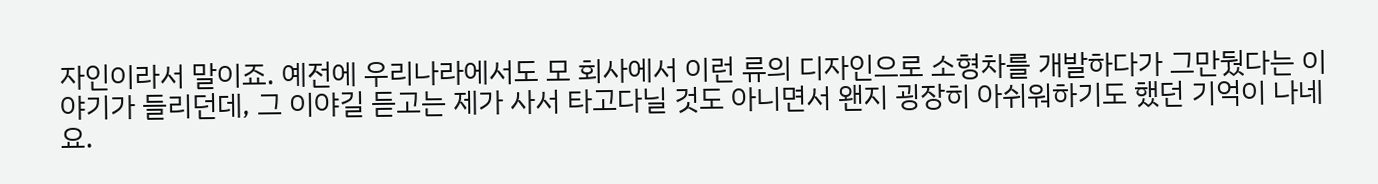자인이라서 말이죠. 예전에 우리나라에서도 모 회사에서 이런 류의 디자인으로 소형차를 개발하다가 그만뒀다는 이야기가 들리던데, 그 이야길 듣고는 제가 사서 타고다닐 것도 아니면서 왠지 굉장히 아쉬워하기도 했던 기억이 나네요.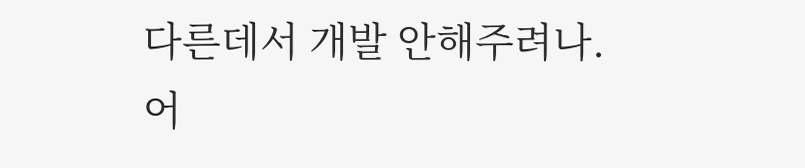다른데서 개발 안해주려나.
어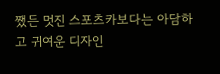쨌든 멋진 스포츠카보다는 아담하고 귀여운 디자인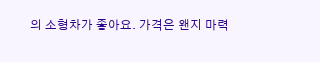의 소형차가 좋아요. 가격은 왠지 마력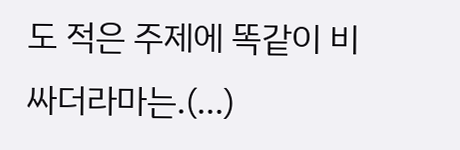도 적은 주제에 똑같이 비싸더라마는.(...)